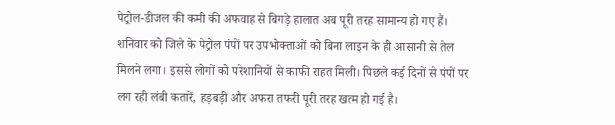पेट्रोल-डीजल की कमी की अफवाह से बिगड़े हालात अब पूरी तरह सामान्य हो गए हैं। शनिवार को जिले के पेट्रोल पंपों पर उपभोक्ताओं को बिना लाइन के ही आसानी से तेल मिलने लगा। इससे लोगों को परेशानियों से काफी राहत मिली। पिछले कई दिनों से पंपों पर लग रही लंबी कतारें, हड़बड़ी और अफरा तफरी पूरी तरह खत्म हो गई है।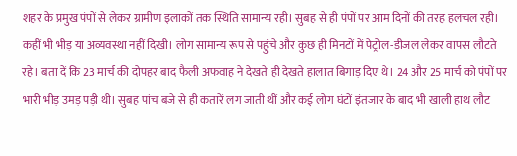शहर के प्रमुख पंपों से लेकर ग्रामीण इलाकों तक स्थिति सामान्य रही। सुबह से ही पंपों पर आम दिनों की तरह हलचल रही। कहीं भी भीड़ या अव्यवस्था नहीं दिखी। लोग सामान्य रूप से पहुंचे और कुछ ही मिनटों में पेट्रोल-डीजल लेकर वापस लौटते रहे। बता दें कि 23 मार्च की दोपहर बाद फैली अफवाह ने देखते ही देखते हालात बिगाड़ दिए थे। 24 और 25 मार्च को पंपों पर भारी भीड़ उमड़ पड़ी थी। सुबह पांच बजे से ही कतारें लग जाती थीं और कई लोग घंटों इंतजार के बाद भी खाली हाथ लौट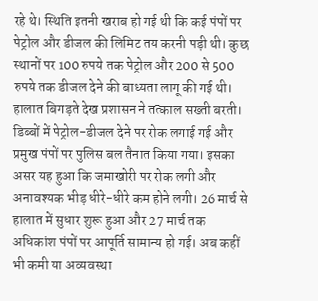रहे थे। स्थिति इतनी खराब हो गई थी कि कई पंपों पर पेट्रोल और डीजल की लिमिट तय करनी पड़ी थी। कुछ स्थानों पर 100 रुपये तक पेट्रोल और 200 से 500 रुपये तक डीजल देने की बाध्यता लागू की गई थी।
हालात बिगड़ते देख प्रशासन ने तत्काल सख्ती बरती। डिब्बों में पेट्रोल-डीजल देने पर रोक लगाई गई और प्रमुख पंपों पर पुलिस बल तैनात किया गया। इसका असर यह हुआ कि जमाखोरी पर रोक लगी और अनावश्यक भीड़ धीरे-धीरे कम होने लगी। 26 मार्च से हालात में सुधार शुरू हुआ और 27 मार्च तक अधिकांश पंपों पर आपूर्ति सामान्य हो गई। अब कहीं भी कमी या अव्यवस्था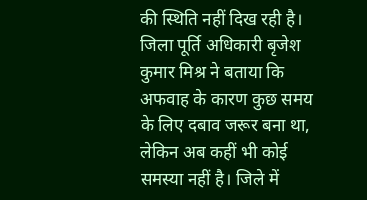की स्थिति नहीं दिख रही है।
जिला पूर्ति अधिकारी बृजेश कुमार मिश्र ने बताया कि अफवाह के कारण कुछ समय के लिए दबाव जरूर बना था, लेकिन अब कहीं भी कोई समस्या नहीं है। जिले में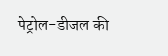पेट्रोल-डीजल की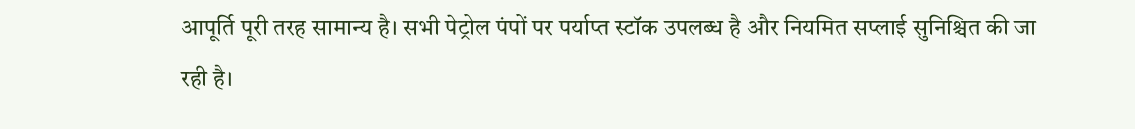आपूर्ति पूरी तरह सामान्य है। सभी पेट्रोल पंपों पर पर्याप्त स्टॉक उपलब्ध है और नियमित सप्लाई सुनिश्चित की जा रही है।